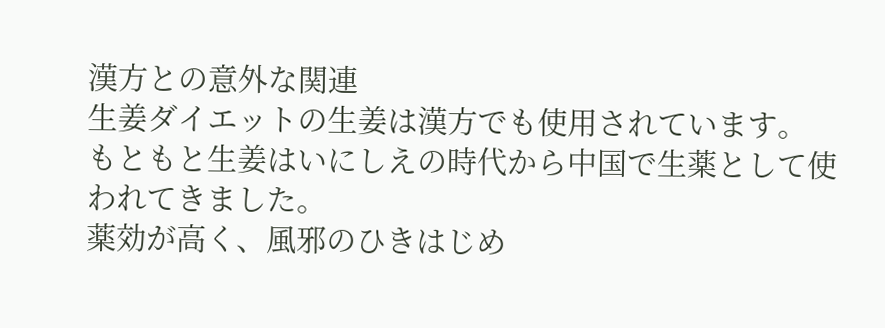漢方との意外な関連
生姜ダイエットの生姜は漢方でも使用されています。
もともと生姜はいにしえの時代から中国で生薬として使われてきました。
薬効が高く、風邪のひきはじめ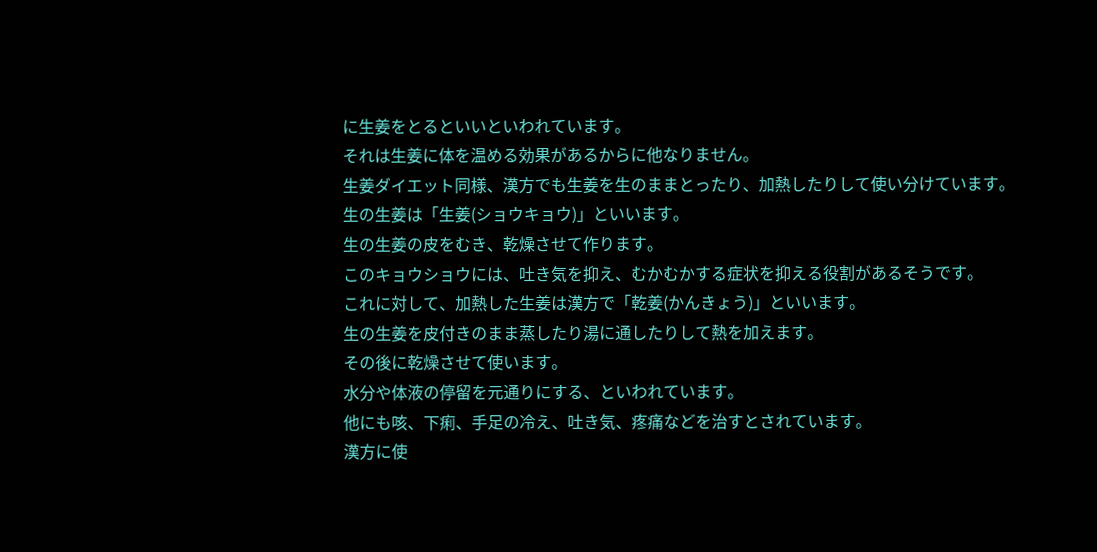に生姜をとるといいといわれています。
それは生姜に体を温める効果があるからに他なりません。
生姜ダイエット同様、漢方でも生姜を生のままとったり、加熱したりして使い分けています。
生の生姜は「生姜(ショウキョウ)」といいます。
生の生姜の皮をむき、乾燥させて作ります。
このキョウショウには、吐き気を抑え、むかむかする症状を抑える役割があるそうです。
これに対して、加熱した生姜は漢方で「乾姜(かんきょう)」といいます。
生の生姜を皮付きのまま蒸したり湯に通したりして熱を加えます。
その後に乾燥させて使います。
水分や体液の停留を元通りにする、といわれています。
他にも咳、下痢、手足の冷え、吐き気、疼痛などを治すとされています。
漢方に使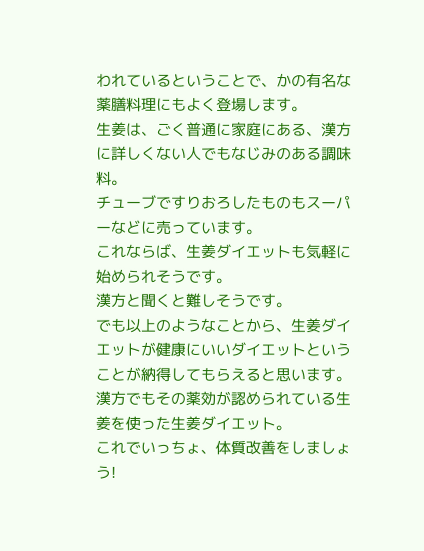われているということで、かの有名な薬膳料理にもよく登場します。
生姜は、ごく普通に家庭にある、漢方に詳しくない人でもなじみのある調味料。
チューブですりおろしたものもスーパーなどに売っています。
これならば、生姜ダイエットも気軽に始められそうです。
漢方と聞くと難しそうです。
でも以上のようなことから、生姜ダイエットが健康にいいダイエットということが納得してもらえると思います。
漢方でもその薬効が認められている生姜を使った生姜ダイエット。
これでいっちょ、体質改善をしましょう!